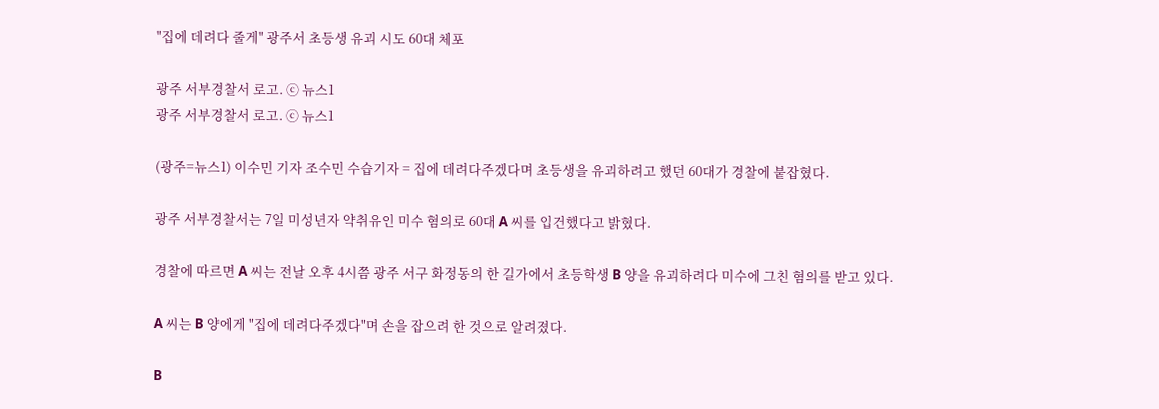"집에 데려다 줄게" 광주서 초등생 유괴 시도 60대 체포

광주 서부경찰서 로고. ⓒ 뉴스1
광주 서부경찰서 로고. ⓒ 뉴스1

(광주=뉴스1) 이수민 기자 조수민 수습기자 = 집에 데려다주겠다며 초등생을 유괴하려고 했던 60대가 경찰에 붙잡혔다.

광주 서부경찰서는 7일 미성년자 약취유인 미수 혐의로 60대 A 씨를 입건했다고 밝혔다.

경찰에 따르면 A 씨는 전날 오후 4시쯤 광주 서구 화정동의 한 길가에서 초등학생 B 양을 유괴하려다 미수에 그친 혐의를 받고 있다.

A 씨는 B 양에게 "집에 데려다주겠다"며 손을 잡으려 한 것으로 알려졌다.

B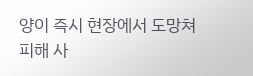양이 즉시 현장에서 도망쳐 피해 사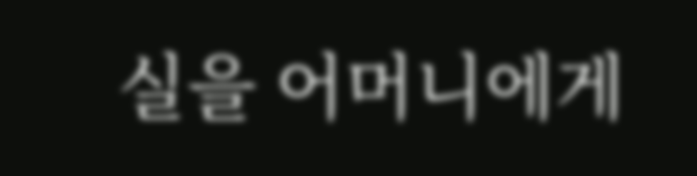실을 어머니에게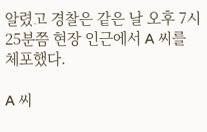알렸고 경찰은 같은 날 오후 7시 25분쯤 현장 인근에서 A 씨를 체포했다.

A 씨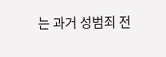는 과거 성범죄 전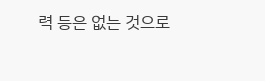력 등은 없는 것으로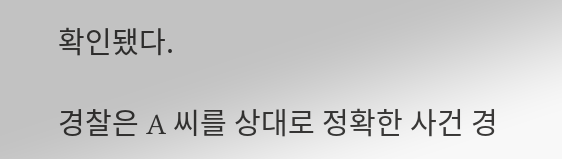확인됐다.

경찰은 A 씨를 상대로 정확한 사건 경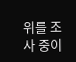위를 조사 중이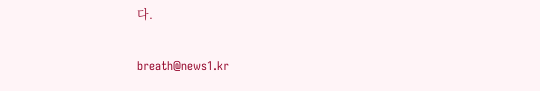다.

breath@news1.kr